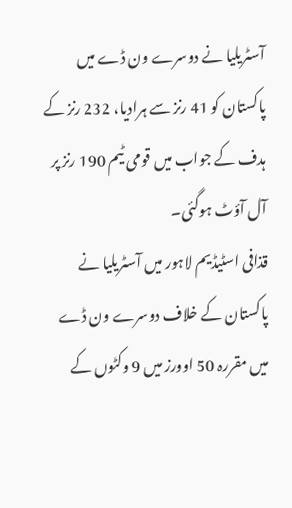آسٹریلیا نے دوسرے ون ڈے میں پاکستان کو 41 رنز سے ہرادیا، 232 رنز کے ہدف کے جواب میں قومی ٹیم 190 رنز پر آل آؤٹ ہوگئی۔
قذافی اسٹیڈیم لاہور میں آسٹریلیا نے پاکستان کے خلاف دوسرے ون ڈے میں مقررہ 50 اوورز میں 9 وکٹوں کے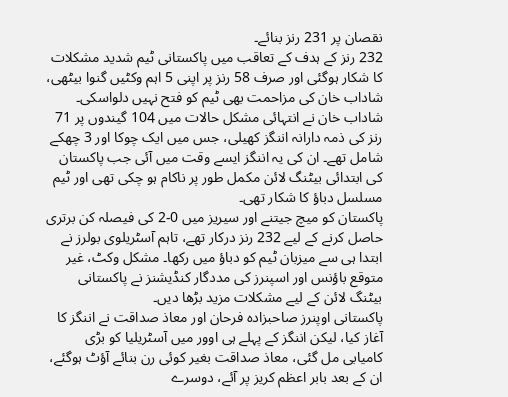نقصان پر 231 رنز بنائے۔
232 رنز کے ہدف کے تعاقب میں پاکستانی ٹیم شدید مشکلات کا شکار ہوگئی اور صرف 58 رنز پر اپنی 5 اہم وکٹیں گنوا بیٹھی، شاداب خان کی مزاحمت بھی ٹیم کو فتح نہیں دلواسکی۔
شاداب خان نے انتہائی مشکل حالات میں 104 گیندوں پر 71 رنز کی ذمہ دارانہ اننگز کھیلی، جس میں ایک چوکا اور 3 چھکے شامل تھے۔ ان کی یہ اننگز ایسے وقت میں آئی جب پاکستان کی ابتدائی بیٹنگ لائن مکمل طور پر ناکام ہو چکی تھی اور ٹیم مسلسل دباؤ کا شکار تھی۔
پاکستان کو میچ جیتنے اور سیریز میں 0-2 کی فیصلہ کن برتری حاصل کرنے کے لیے 232 رنز درکار تھے، تاہم آسٹریلوی بولرز نے ابتدا ہی سے میزبان ٹیم کو دباؤ میں رکھا۔ مشکل وکٹ، غیر متوقع باؤنس اور اسپنرز کی مددگار کنڈیشنز نے پاکستانی بیٹنگ لائن کے لیے مشکلات مزید بڑھا دیں۔
پاکستانی اوپنرز صاحبزادہ فرحان اور معاذ صداقت نے اننگز کا آغاز کیا، لیکن اننگز کے پہلے ہی اوور میں آسٹریلیا کو بڑی کامیابی مل گئی، معاذ صداقت بغیر کوئی رن بنائے آؤٹ ہوگئے، ان کے بعد بابر اعظم کریز پر آئے، دوسرے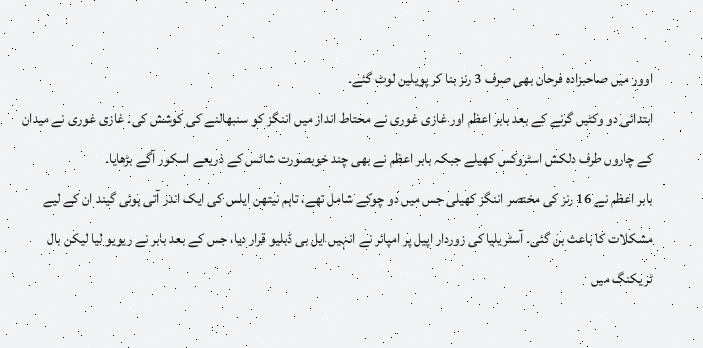اوور میں صاحبزادہ فرحان بھی صرف 3 رنز بنا کر پویلین لوٹ گئے۔
ابتدائی دو وکٹیں گرنے کے بعد بابر اعظم اور غازی غوری نے محتاط انداز میں اننگز کو سنبھالنے کی کوشش کی۔ غازی غوری نے میدان کے چاروں طرف دلکش اسٹروکس کھیلے جبکہ بابر اعظم نے بھی چند خوبصورت شاٹس کے ذریعے اسکور آگے بڑھایا۔
بابر اعظم نے 16 رنز کی مختصر اننگز کھیلی جس میں دو چوکے شامل تھے، تاہم نیتھن ایلس کی ایک اندر آتی ہوئی گیند ان کے لیے مشکلات کا باعث بن گئی۔ آسٹریلیا کی زوردار اپیل پر امپائر نے انہیں ایل بی ڈبلیو قرار دیا، جس کے بعد بابر نے ریویو لیا لیکن بال ٹریکنگ میں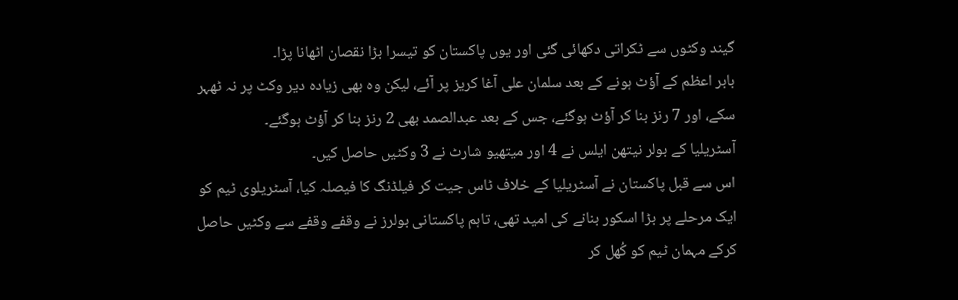گیند وکٹوں سے ٹکراتی دکھائی گئی اور یوں پاکستان کو تیسرا بڑا نقصان اٹھانا پڑا۔
بابر اعظم کے آؤٹ ہونے کے بعد سلمان علی آغا کریز پر آئے، لیکن وہ بھی زیادہ دیر وکٹ پر نہ ٹھہر سکے، اور 7 رنز بنا کر آؤٹ ہوگئے، جس کے بعد عبدالصمد بھی 2 رنز بنا کر آؤٹ ہوگئے۔
آسٹریلیا کے بولر نیتھن ایلس نے 4 اور میتھیو شارٹ نے 3 وکٹیں حاصل کیں۔
اس سے قبل پاکستان نے آسٹریلیا کے خلاف ٹاس جیت کر فیلڈنگ کا فیصلہ کیا، آسٹریلوی ٹیم کو ایک مرحلے پر بڑا اسکور بنانے کی امید تھی، تاہم پاکستانی بولرز نے وقفے وقفے سے وکٹیں حاصل کرکے مہمان ٹیم کو کُھل کر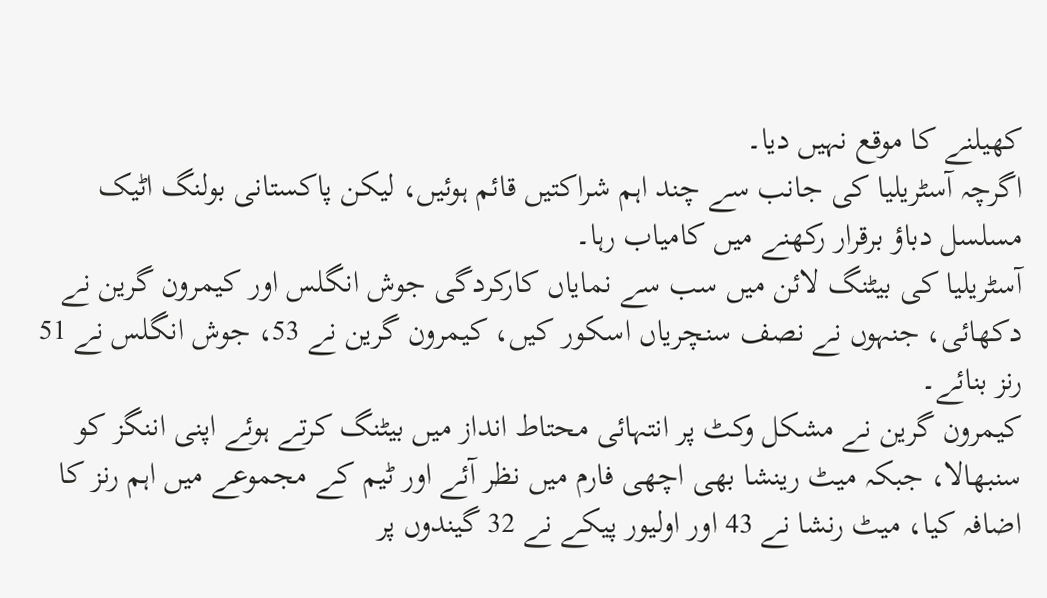کھیلنے کا موقع نہیں دیا۔
اگرچہ آسٹریلیا کی جانب سے چند اہم شراکتیں قائم ہوئیں، لیکن پاکستانی بولنگ اٹیک مسلسل دباؤ برقرار رکھنے میں کامیاب رہا۔
آسٹریلیا کی بیٹنگ لائن میں سب سے نمایاں کارکردگی جوش انگلس اور کیمرون گرین نے دکھائی، جنہوں نے نصف سنچریاں اسکور کیں، کیمرون گرین نے 53، جوش انگلس نے 51 رنز بنائے۔
کیمرون گرین نے مشکل وکٹ پر انتہائی محتاط انداز میں بیٹنگ کرتے ہوئے اپنی اننگز کو سنبھالا، جبکہ میٹ رینشا بھی اچھی فارم میں نظر آئے اور ٹیم کے مجموعے میں اہم رنز کا اضافہ کیا، میٹ رنشا نے 43 اور اولیور پیکے نے 32 گیندوں پر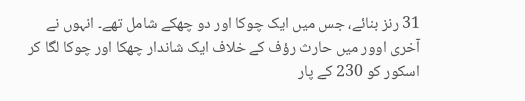31 رنز بنائے، جس میں ایک چوکا اور دو چھکے شامل تھے۔ انہوں نے آخری اوور میں حارث رؤف کے خلاف ایک شاندار چھکا اور چوکا لگا کر اسکور کو 230 کے پار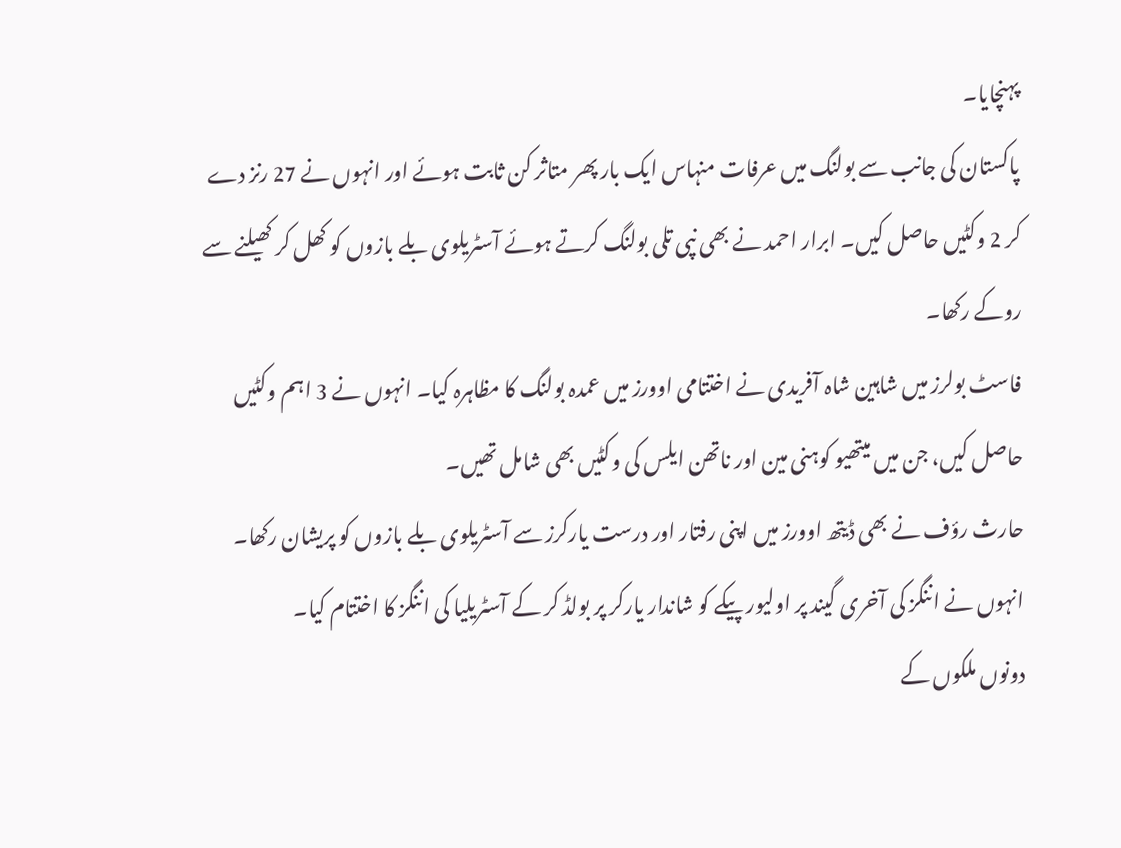پہنچایا۔
پاکستان کی جانب سے بولنگ میں عرفات منہاس ایک بار پھر متاثر کن ثابت ہوئے اور انہوں نے 27 رنز دے کر 2 وکٹیں حاصل کیں۔ ابرار احمد نے بھی نپی تلی بولنگ کرتے ہوئے آسٹریلوی بلے بازوں کو کھل کر کھیلنے سے روکے رکھا۔
فاسٹ بولرز میں شاہین شاہ آفریدی نے اختتامی اوورز میں عمدہ بولنگ کا مظاہرہ کیا۔ انہوں نے 3 اہم وکٹیں حاصل کیں، جن میں میتھیو کوہنی مین اور ناتھن ایلس کی وکٹیں بھی شامل تھیں۔
حارث رؤف نے بھی ڈیتھ اوورز میں اپنی رفتار اور درست یارکرز سے آسٹریلوی بلے بازوں کو پریشان رکھا۔ انہوں نے اننگز کی آخری گیند پر اولیور پیکے کو شاندار یارکر پر بولڈ کر کے آسٹریلیا کی اننگز کا اختتام کیا۔
دونوں ملکوں کے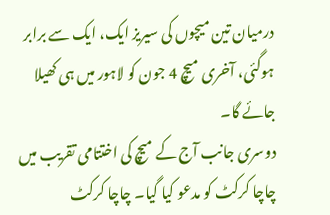درمیان تین میچوں کی سیریز ایک، ایک سے برابر ہوگئی، آخری میچ 4 جون کو لاہور میں ہی کھیلا جائے گا۔
دوسری جانب آج کے میچ کی اختتامی تقریب میں چاچا کرکٹ کو مدعو کیا گیا۔ چاچا کرکٹ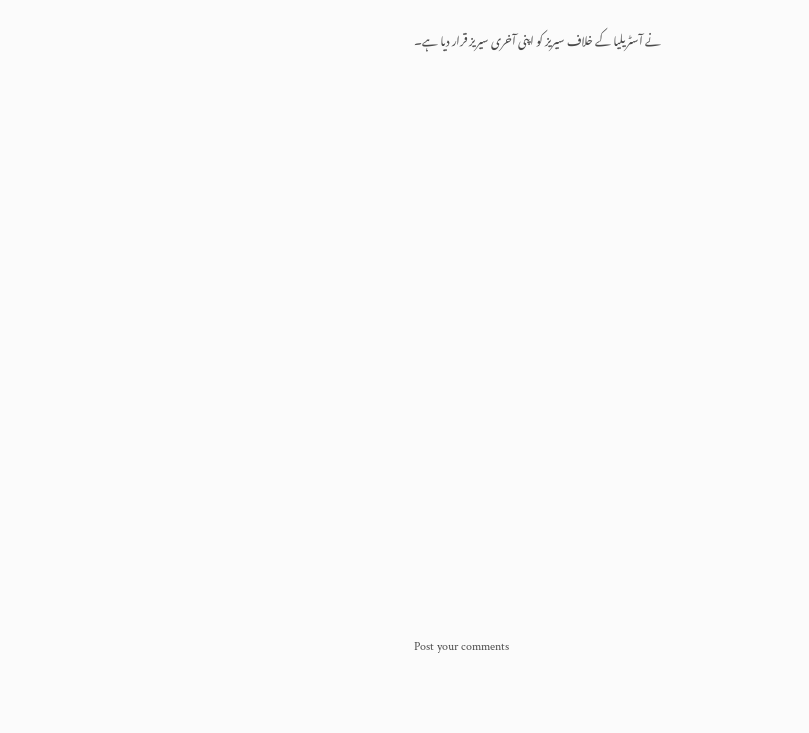نے آسٹریلیا کے خلاف سیریز کو اپنی آخری سیریز قرار دیا ہے۔















Post your comments